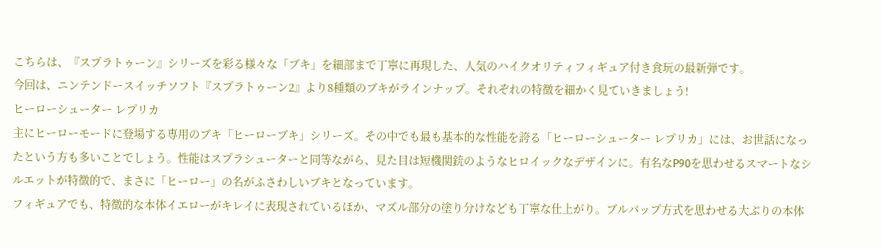こちらは、『スプラトゥーン』シリーズを彩る様々な「ブキ」を細部まで丁寧に再現した、人気のハイクオリティフィギュア付き食玩の最新弾です。
今回は、ニンテンドースイッチソフト『スプラトゥーン2』より8種類のブキがラインナップ。それぞれの特徴を細かく見ていきましょう!
ヒーローシューター レプリカ
主にヒーローモードに登場する専用のブキ「ヒーローブキ」シリーズ。その中でも最も基本的な性能を誇る「ヒーローシューター レプリカ」には、お世話になったという方も多いことでしょう。性能はスプラシューターと同等ながら、見た目は短機関銃のようなヒロイックなデザインに。有名なP90を思わせるスマートなシルエットが特徴的で、まさに「ヒーロー」の名がふさわしいブキとなっています。
フィギュアでも、特徴的な本体イエローがキレイに表現されているほか、マズル部分の塗り分けなども丁寧な仕上がり。ブルパップ方式を思わせる大ぶりの本体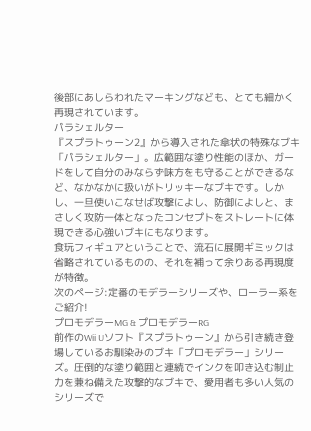後部にあしらわれたマーキングなども、とても細かく再現されています。
パラシェルター
『スプラトゥーン2』から導入された傘状の特殊なブキ「パラシェルター」。広範囲な塗り性能のほか、ガードをして自分のみならず味方をも守ることができるなど、なかなかに扱いがトリッキーなブキです。しかし、一旦使いこなせば攻撃によし、防御によしと、まさしく攻防一体となったコンセプトをストレートに体現できる心強いブキにもなります。
食玩フィギュアということで、流石に展開ギミックは省略されているものの、それを補って余りある再現度が特徴。
次のページ:定番のモデラーシリーズや、ローラー系をご紹介!
プロモデラーMG & プロモデラーRG
前作のWii Uソフト『スプラトゥーン』から引き続き登場しているお馴染みのブキ「プロモデラー」シリーズ。圧倒的な塗り範囲と連続でインクを叩き込む制止力を兼ね備えた攻撃的なブキで、愛用者も多い人気のシリーズで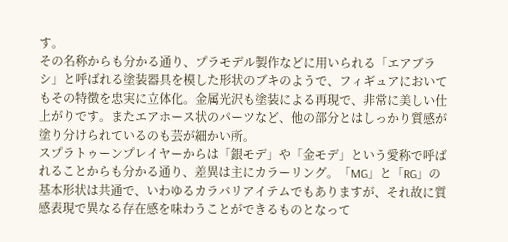す。
その名称からも分かる通り、プラモデル製作などに用いられる「エアブラシ」と呼ばれる塗装器具を模した形状のブキのようで、フィギュアにおいてもその特徴を忠実に立体化。金属光沢も塗装による再現で、非常に美しい仕上がりです。またエアホース状のパーツなど、他の部分とはしっかり質感が塗り分けられているのも芸が細かい所。
スプラトゥーンプレイヤーからは「銀モデ」や「金モデ」という愛称で呼ばれることからも分かる通り、差異は主にカラーリング。「MG」と「RG」の基本形状は共通で、いわゆるカラバリアイテムでもありますが、それ故に質感表現で異なる存在感を味わうことができるものとなって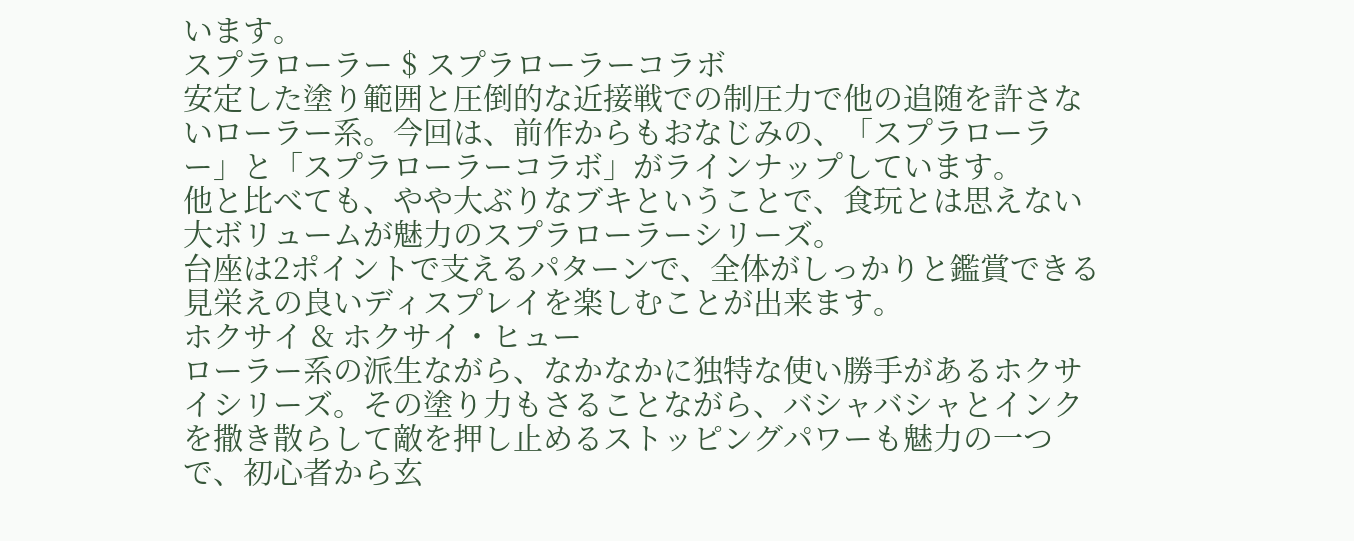います。
スプラローラー $ スプラローラーコラボ
安定した塗り範囲と圧倒的な近接戦での制圧力で他の追随を許さないローラー系。今回は、前作からもおなじみの、「スプラローラー」と「スプラローラーコラボ」がラインナップしています。
他と比べても、やや大ぶりなブキということで、食玩とは思えない大ボリュームが魅力のスプラローラーシリーズ。
台座は2ポイントで支えるパターンで、全体がしっかりと鑑賞できる見栄えの良いディスプレイを楽しむことが出来ます。
ホクサイ & ホクサイ・ヒュー
ローラー系の派生ながら、なかなかに独特な使い勝手があるホクサイシリーズ。その塗り力もさることながら、バシャバシャとインクを撒き散らして敵を押し止めるストッピングパワーも魅力の一つで、初心者から玄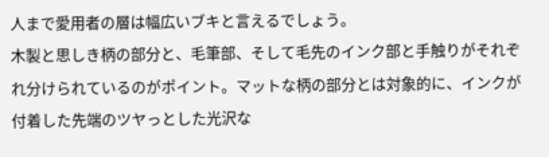人まで愛用者の層は幅広いブキと言えるでしょう。
木製と思しき柄の部分と、毛筆部、そして毛先のインク部と手触りがそれぞれ分けられているのがポイント。マットな柄の部分とは対象的に、インクが付着した先端のツヤっとした光沢な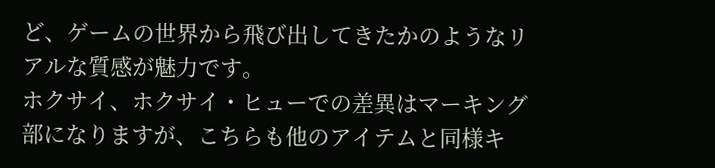ど、ゲームの世界から飛び出してきたかのようなリアルな質感が魅力です。
ホクサイ、ホクサイ・ヒューでの差異はマーキング部になりますが、こちらも他のアイテムと同様キ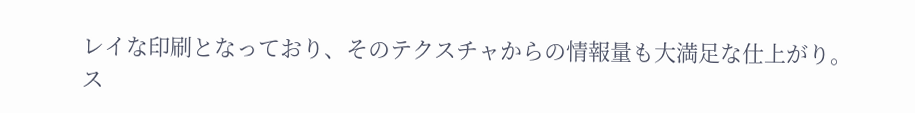レイな印刷となっており、そのテクスチャからの情報量も大満足な仕上がり。
ス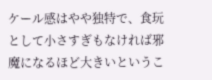ケール感はやや独特で、食玩として小さすぎもなければ邪魔になるほど大きいというこ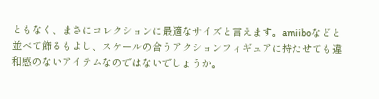ともなく、まさにコレクションに最適なサイズと言えます。amiiboなどと並べて飾るもよし、スケールの合うアクションフィギュアに持たせても違和感のないアイテムなのではないでしょうか。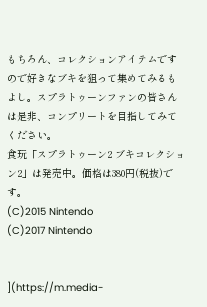もちろん、コレクションアイテムですので好きなブキを狙って集めてみるもよし。スプラトゥーンファンの皆さんは是非、コンプリートを目指してみてください。
食玩「スプラトゥーン2 ブキコレクション2」は発売中。価格は380円(税抜)です。
(C)2015 Nintendo
(C)2017 Nintendo


](https://m.media-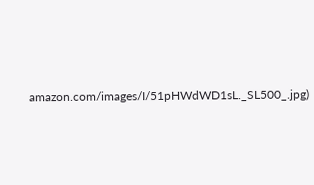amazon.com/images/I/51pHWdWD1sL._SL500_.jpg)